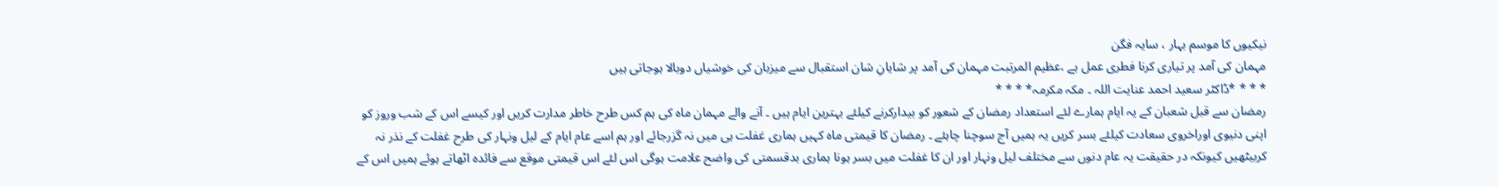نیکیوں کا موسم بہار ، سایہ فگن
مہمان کی آمد پر تیاری کرنا فطری عمل ہے ،عظیم المرتبت مہمان کی آمد پر شایانِ شان استقبال سے میزبان کی خوشیاں دوبالا ہوجاتی ہیں
* * * *ڈاکٹر سعید احمد عنایت اللہ ۔ مکہ مکرمہ* * * *
رمضان سے قبل شعبان کے یہ ایام ہمارے لئے استعداد رمضان کے شعور کو بیدارکرنے کیلئے بہترین ایام ہیں ۔ آنے والے مہمان ماہ کی ہم کس طرح خاطر مدارت کریں اور کیسے اس کے شب وروز کو اپنی دنیوی اوراخروی سعادت کیلئے بسر کریں یہ ہمیں آج سوچنا چاہئے ۔ رمضان کا قیمتی ماہ کہیں ہماری غفلت ہی میں نہ گزرجائے اور ہم اسے عام ایام کے لیل ونہار کی طرح غفلت کے نذر نہ کربیٹھیں کیونکہ در حقیقت یہ عام دنوں سے مختلف لیل ونہار اور ان کا غفلت میں بسر ہونا ہماری بدقسمتی کی واضح علامت ہوگی اس لئے اس قیمتی موقع سے فائدہ اٹھاتے ہوئے ہمیں اس کے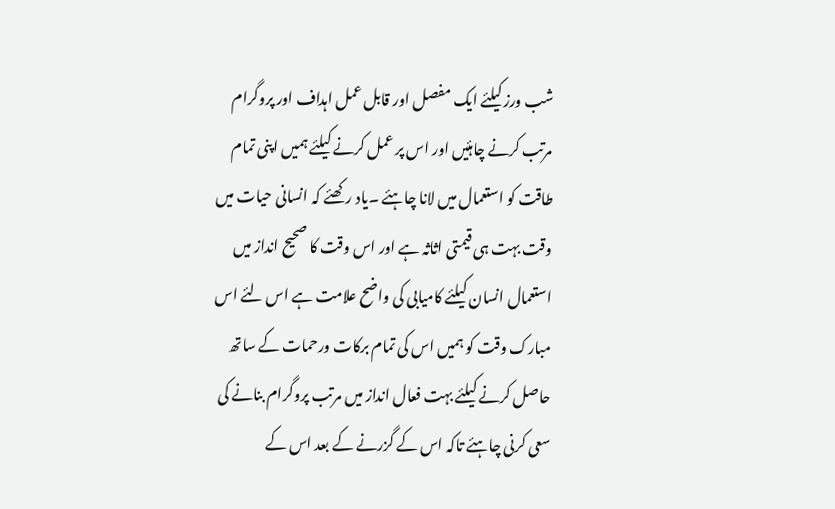شب ورز کیلئے ایک مفصل اور قابل عمل اہداف اور پروگرام مرتب کرنے چاہئیں اور اس پر عمل کرنے کیلئے ہمیں اپنی تمام طاقت کو استعمال میں لانا چاہئے ۔یاد رکھئے کہ انسانی حیات میں وقت بہت ہی قیمتی اثاثہ ہے اور اس وقت کا صحیح انداز میں استعمال انسان کیلئے کامیابی کی واضح علامت ہے اس لئے اس مبارک وقت کو ہمیں اس کی تمام برکات ورحمات کے ساتھ حاصل کرنے کیلئے بہت فعال انداز میں مرتب پروگرام بنانے کی سعی کرنی چاہئے تاکہ اس کے گزرنے کے بعد اس کے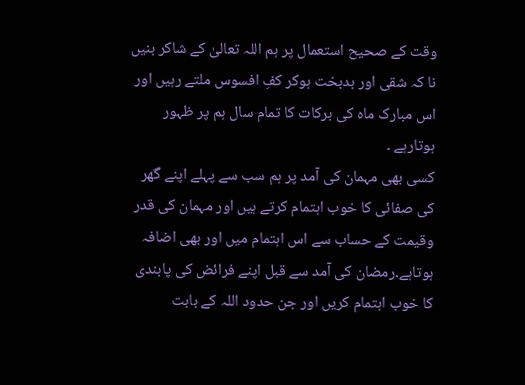وقت کے صحیح استعمال پر ہم اللہ تعالیٰ کے شاکر بنیں نا کہ شقی اور بدبخت ہوکر کفِ افسوس ملتے رہیں اور اس مبارک ماہ کی برکات کا تمام سال ہم پر ظہور ہوتارہے ۔
کسی بھی مہمان کی آمد پر ہم سب سے پہلے اپنے گھر کی صفائی کا خوب اہتمام کرتے ہیں اور مہمان کی قدر وقیمت کے حساب سے اس اہتمام میں اور بھی اضافہ ہوتاہے۔رمضان کی آمد سے قبل اپنے فرائض کی پابندی کا خوب اہتمام کریں اور جن حدود اللہ کے بابت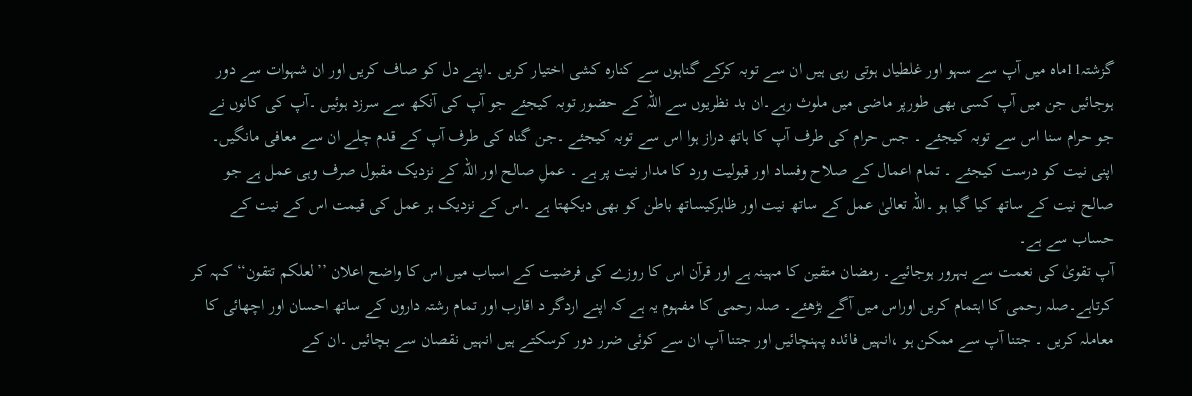گزشتہ11ماہ میں آپ سے سہو اور غلطیاں ہوتی رہی ہیں ان سے توبہ کرکے گناہوں سے کنارہ کشی اختیار کریں ۔اپنے دل کو صاف کریں اور ان شہوات سے دور ہوجائیں جن میں آپ کسی بھی طورپر ماضی میں ملوث رہے۔ان بد نظریوں سے اللہ کے حضور توبہ کیجئے جو آپ کی آنکھ سے سرزد ہوئیں ۔آپ کی کانوں نے جو حرام سنا اس سے توبہ کیجئے ۔ جس حرام کی طرف آپ کا ہاتھ دراز ہوا اس سے توبہ کیجئے ۔جن گناہ کی طرف آپ کے قدم چلے ان سے معافی مانگیں۔ اپنی نیت کو درست کیجئے ۔ تمام اعمال کے صلاح وفساد اور قبولیت ورد کا مدار نیت پر ہے ۔ عملِ صالح اور اللہ کے نزدیک مقبول صرف وہی عمل ہے جو صالح نیت کے ساتھ کیا گیا ہو ۔اللہ تعالیٰ عمل کے ساتھ نیت اور ظاہرکیساتھ باطن کو بھی دیکھتا ہے ۔اس کے نزدیک ہر عمل کی قیمت اس کے نیت کے حساب سے ہے۔
آپ تقویٰ کی نعمت سے بہرور ہوجائیے۔ رمضان متقین کا مہینہ ہے اور قرآن اس کا روزے کی فرضیت کے اسباب میں اس کا واضح اعلان ’’لعلکم تتقون‘‘ کہہ کر کرتاہے۔صلہ رحمی کا اہتمام کریں اوراس میں آگے بڑھئے۔ صلہ رحمی کا مفہوم یہ ہے کہ اپنے اردگر د اقارب اور تمام رشتہ داروں کے ساتھ احسان اور اچھائی کا معاملہ کریں ۔ جتنا آپ سے ممکن ہو ،انہیں فائدہ پہنچائیں اور جتنا آپ ان سے کوئی ضرر دور کرسکتے ہیں انہیں نقصان سے بچائیں ۔ان کے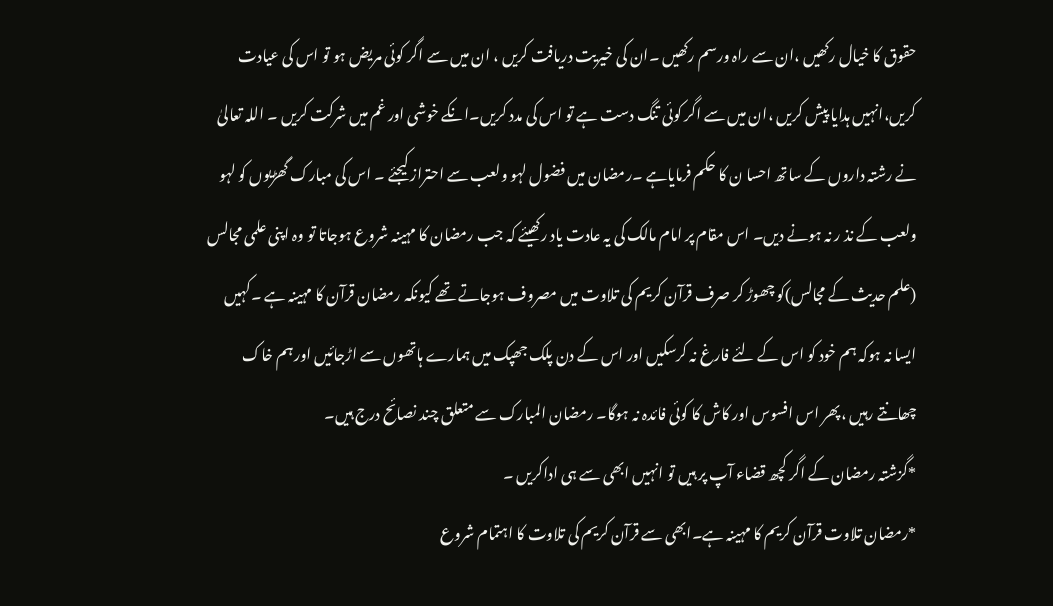حقوق کا خیال رکھیں ،ان سے راہ ورسم رکھیں ۔ان کی خیریت دریافت کریں ، ان میں سے اگر کوئی مریض ہو تو اس کی عیادت کریں،انہیں ہدایا پیش کریں ،ان میں سے اگر کوئی تنگ دست ہے تو اس کی مدد کریں۔انکے خوشی اور غم میں شرکت کریں ۔ اللہ تعالیٰ نے رشتہ داروں کے ساتھ احسا ن کا حکم فرمایاہے ۔رمضان میں فضول لہو ولعب سے احتراز کیجئے ۔ اس کی مبارک گھڑیوں کو لہو ولعب کے نذ ر نہ ہونے دیں۔ اس مقام پر امام مالک کی یہ عادت یاد رکھیئے کہ جب رمضان کا مہینہ شروع ہوجاتا تو وہ اپنی علمی مجالس (علم حدیث کے مجالس)کو چھوڑ کر صرف قرآن کریم کی تلاوت میں مصروف ہوجاتے تھے کیونکہ رمضان قرآن کا مہینہ ہے ۔کہیں ایسا نہ ہوکہ ہم خود کو اس کے لئے فارغ نہ کرسکیں اور اس کے دن پلک جھپک میں ہمارے ہاتھوں سے اڑجائیں اور ہم خاک چھانتے رہیں ،پھر اس افسوس اور کاش کا کوئی فائدہ نہ ہوگا۔ رمضان المبارک سے متعلق چند نصائح درج ہیں۔
*گزشتہ رمضان کے اگر کچھ قضاء آپ پر ہیں تو انہیں ابھی سے ہی اداکریں ۔
*رمضان تلاوت قرآن کریم کا مہینہ ہے۔ابھی سے قرآن کریم کی تلاوت کا اہتمام شروع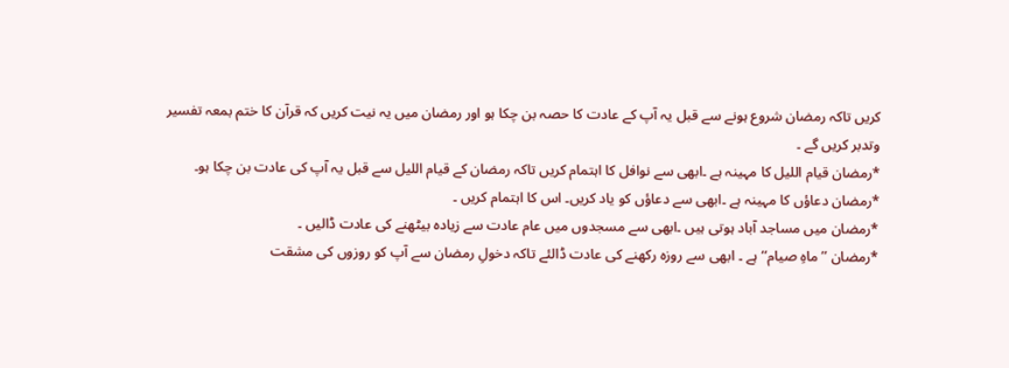کریں تاکہ رمضان شروع ہونے سے قبل یہ آپ کے عادت کا حصہ بن چکا ہو اور رمضان میں یہ نیت کریں کہ قرآن کا ختم بمعہ تفسیر وتدبر کریں گے ۔
*رمضان قیام اللیل کا مہینہ ہے ۔ابھی سے نوافل کا اہتمام کریں تاکہ رمضان کے قیام اللیل سے قبل یہ آپ کی عادت بن چکا ہو۔
*رمضان دعاؤں کا مہینہ ہے ۔ابھی سے دعاؤں کو یاد کریں۔ اس کا اہتمام کریں ۔
*رمضان میں مساجد آباد ہوتی ہیں ۔ابھی سے مسجدوں میں عام عادت سے زیادہ بیٹھنے کی عادت ڈالیں ۔
*رمضان ’’ماہِ صیام‘‘ ہے ۔ ابھی سے روزہ رکھنے کی عادت ڈالئے تاکہ دخولِ رمضان سے آپ کو روزوں کی مشقت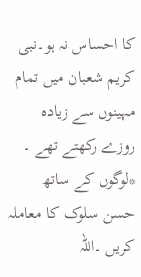کا احساس نہ ہو۔نبی کریم شعبان میں تمام مہینوں سے زیادہ روزے رکھتے تھے ۔
*لوگوں کے ساتھ حسن سلوک کا معاملہ کریں ۔اللہ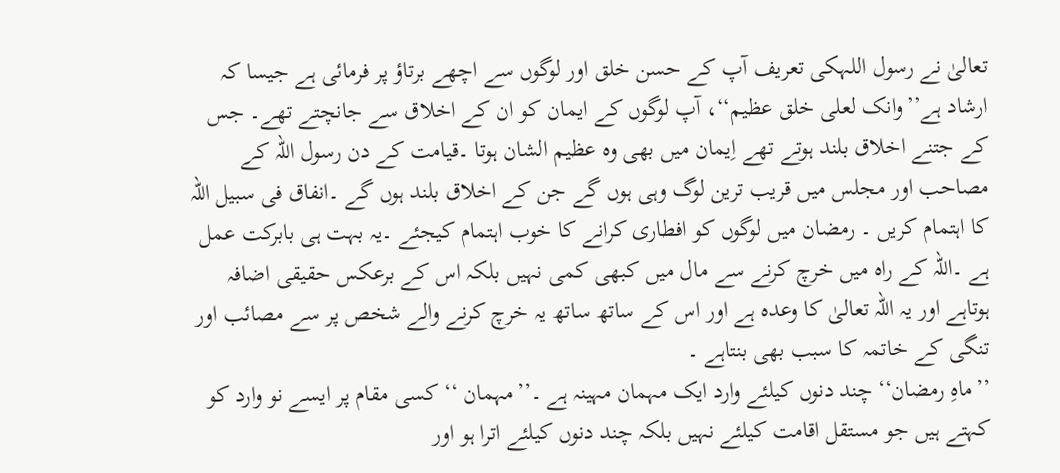تعالیٰ نے رسول اللہکی تعریف آپ کے حسن خلق اور لوگوں سے اچھے برتاؤ پر فرمائی ہے جیسا کہ ارشاد ہے’’وانک لعلی خلق عظیم‘‘، آپ لوگوں کے ایمان کو ان کے اخلاق سے جانچتے تھے۔ جس کے جتنے اخلاق بلند ہوتے تھے اِیمان میں بھی وہ عظیم الشان ہوتا ۔قیامت کے دن رسول اللہ کے مصاحب اور مجلس میں قریب ترین لوگ وہی ہوں گے جن کے اخلاق بلند ہوں گے ۔انفاق فی سبیل اللہ کا اہتمام کریں ۔ رمضان میں لوگوں کو افطاری کرانے کا خوب اہتمام کیجئے ۔یہ بہت ہی بابرکت عمل ہے ۔اللہ کے راہ میں خرچ کرنے سے مال میں کبھی کمی نہیں بلکہ اس کے برعکس حقیقی اضافہ ہوتاہے اور یہ اللہ تعالیٰ کا وعدہ ہے اور اس کے ساتھ ساتھ یہ خرچ کرنے والے شخص پر سے مصائب اور تنگی کے خاتمہ کا سبب بھی بنتاہے ۔
’’ماہِ رمضان‘‘ چند دنوں کیلئے وارد ایک مہمان مہینہ ہے ۔’’مہمان ‘‘ کسی مقام پر ایسے نو وارد کو کہتے ہیں جو مستقل اقامت کیلئے نہیں بلکہ چند دنوں کیلئے اترا ہو اور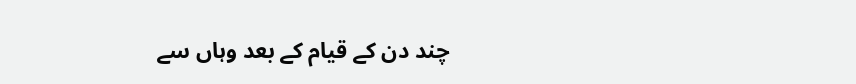چند دن کے قیام کے بعد وہاں سے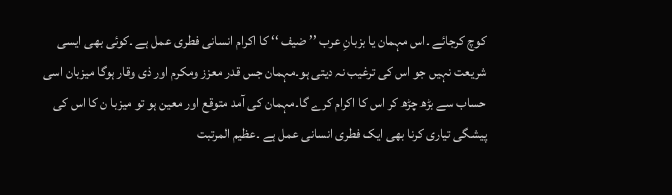کوچ کرجائے ۔اس مہمان یا بزبانِ عرب ’’ ضیف ‘‘ کا اکرام انسانی فطری عمل ہے ۔کوئی بھی ایسی شریعت نہیں جو اس کی ترغیب نہ دیتی ہو۔مہمان جس قدر معزز ومکرم اور ذی وقار ہوگا میزبان اسی حساب سے بڑھ چڑھ کر اس کا اکرام کرے گا۔مہمان کی آمد متوقع اور معین ہو تو میزبا ن کا اس کی پیشگی تیاری کرنا بھی ایک فطری انسانی عمل ہے ۔عظیم المرتبت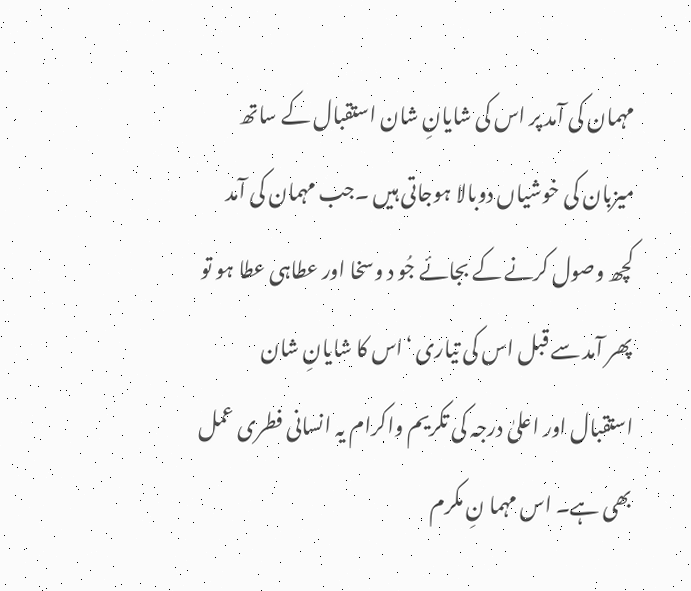مہمان کی آمد پر اس کی شایانِ شان استقبال کے ساتھ میزبان کی خوشیاں دوبالا ہوجاتی ہیں ۔جب مہمان کی آمد کچھ وصول کرنے کے بجائے جُو د وسخا اور عطاہی عطا ہو تو پھر آمد سے قبل اس کی تیاری ‘اس کا شایانِ شان استقبال اور اعلیٰ درجہ کی تکریم واکرام یہ انسانی فطری عمل بھی ہے۔ اس مہما نِ مکرم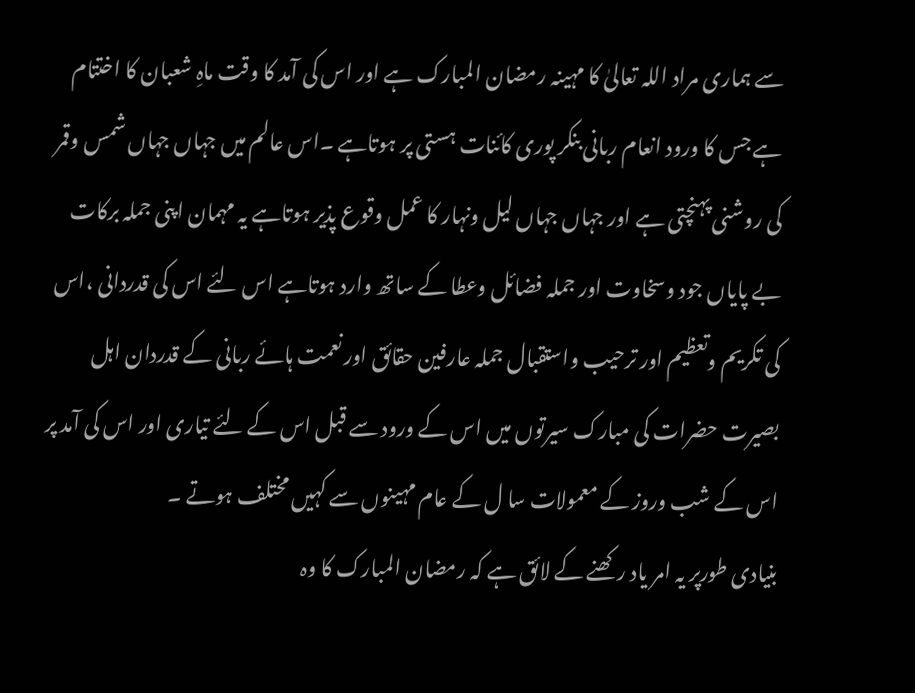سے ہماری مراد اللہ تعالیٰ کا مہینہ رمضان المبارک ہے اور اس کی آمد کا وقت ماہِ شعبان کا اختتام ہے جس کا ورود انعام ربانی بنکر پوری کائنات ہستی پر ہوتاہے ۔اس عالم میں جہاں جہاں شمس وقمر کی روشنی پہنچتی ہے اور جہاں جہاں لیل ونہار کا عمل وقوع پذیر ہوتاہے یہ مہمان اپنی جملہ برکات بے پایاں جود وسخاوت اور جملہ فضائل وعطا کے ساتھ وارد ہوتاہے اس لئے اس کی قدردانی ،اس کی تکریم وتعظیم اور ترحیب واستقبال جملہ عارفین حقائق اور نعمت ہائے ربانی کے قدردان اہل بصیرت حضرات کی مبارک سیرتوں میں اس کے ورود سے قبل اس کے لئے تیاری اور اس کی آمد پر اس کے شب وروز کے معمولات سا ل کے عام مہینوں سے کہیں مختلف ہوتے ۔
بنیادی طورپر یہ امر یاد رکھنے کے لائق ہے کہ رمضان المبارک کا وہ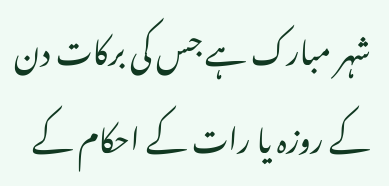شہر مبارک ہے جس کی برکات دن کے روزہ یا رات کے احکام کے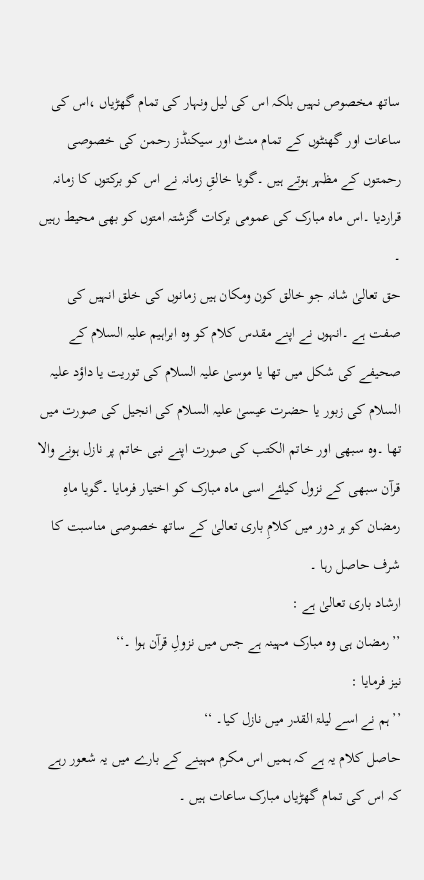ساتھ مخصوص نہیں بلکہ اس کی لیل ونہار کی تمام گھڑیاں ،اس کی ساعات اور گھنٹوں کے تمام منٹ اور سیکنڈز رحمن کی خصوصی رحمتوں کے مظہر ہوتے ہیں ۔گویا خالقِ زمانہ نے اس کو برکتوں کا زمانہ قراردیا ۔اس ماہ مبارک کی عمومی برکات گزشتہ امتوں کو بھی محیط رہیں ۔
حق تعالیٰ شانہ جو خالق کون ومکان ہیں زمانوں کی خلق انہیں کی صفت ہے ۔انہوں نے اپنے مقدس کلام کو وہ ابراہیم علیہ السلام کے صحیفے کی شکل میں تھا یا موسیٰ علیہ السلام کی توریت یا داؤد علیہ السلام کی زبور یا حضرت عیسیٰ علیہ السلام کی انجیل کی صورت میں تھا ۔وہ سبھی اور خاتم الکتب کی صورت اپنے نبی خاتم پر نازل ہونے والا قرآن سبھی کے نزول کیلئے اسی ماہ مبارک کو اختیار فرمایا ۔گویا ماہِ رمضان کو ہر دور میں کلامِ باری تعالیٰ کے ساتھ خصوصی مناسبت کا شرف حاصل رہا ۔
ارشاد باری تعالیٰ ہے :
’’رمضان ہی وہ مبارک مہینہ ہے جس میں نزولِ قرآن ہوا ۔‘‘
نیز فرمایا :
’’ہم نے اسے لیلۃ القدر میں نازل کیا۔ ‘‘
حاصل کلام یہ ہے کہ ہمیں اس مکرم مہینے کے بارے میں یہ شعور رہے کہ اس کی تمام گھڑیاں مبارک ساعات ہیں ۔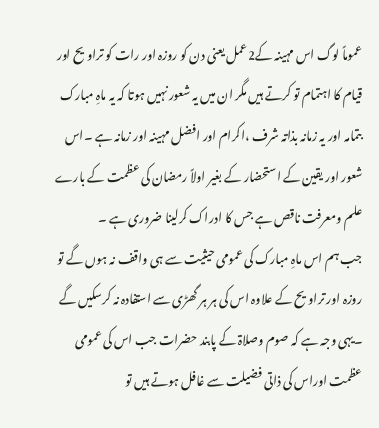عموماً لوگ اس مہینہ کے2عمل یعنی دن کو روزہ اور رات کو تراویح اور قیام کا اہتمام تو کرتے ہیں مگر ان میں یہ شعور نہیں ہوتا کہ یہ ماہِ مبارک بتمامہ اور یہ زمانہ بذاتہ شرف ،اکرام اور افضل مہینہ اور زمانہ ہے ۔اس شعور اور یقین کے استحضار کے بغیر اولاً رمضان کی عظمت کے بارے علم ومعرفت ناقص ہے جس کا ادراک کرلینا ضروری ہے ۔
جب ہم اس ماہِ مبارک کی عمومی حیثیت سے ہی واقف نہ ہوں گے تو روزہ اور تراویح کے علاوہ اس کی ہر ہر گھڑی سے استفادہ نہ کرسکیں گے ۔یہی وجہ ہے کہ صوم وصلاۃ کے پابند حضرات جب اس کی عمومی عظمت اوراس کی ذاتی فضیلت سے غافل ہوتے ہیں تو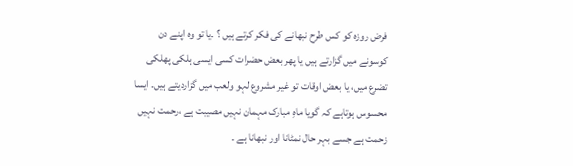فرض روزہ کو کس طرح نبھانے کی فکر کرتے ہیں ؟ ۔یا تو وہ اپنے دن کوسونے میں گزارتے ہیں یا پھر بعض حضرات کسی ایسی ہلکی پھلکی تضرع میں، یا بعض اوقات تو غیر مشروع لہو ولعب میں گزاردیتے ہیں۔ ایسا محسوس ہوتاہے کہ گویا ماہِ مبارک مہمان نہیں مصیبت ہے ،رحمت نہیں زحمت ہے جسے بہر حال نمٹانا اور نبھانا ہے ۔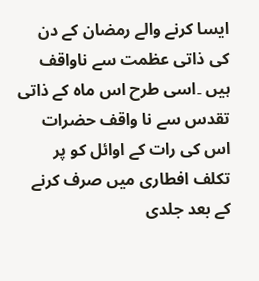ایسا کرنے والے رمضان کے دن کی ذاتی عظمت سے ناواقف ہیں ۔اسی طرح اس ماہ کے ذاتی تقدس سے نا واقف حضرات اس کی رات کے اوائل کو پر تکلف افطاری میں صرف کرنے کے بعد جلدی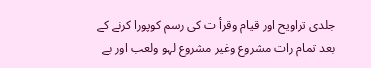جلدی تراویح اور قیام وقرأ ت کی رسم کوپورا کرنے کے بعد تمام رات مشروع وغیر مشروع لہو ولعب اور بے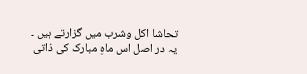تحاشا اکل وشرب میں گزارتے ہیں ۔
یہ در اصل اس ماہِ مبارک کی ذاتی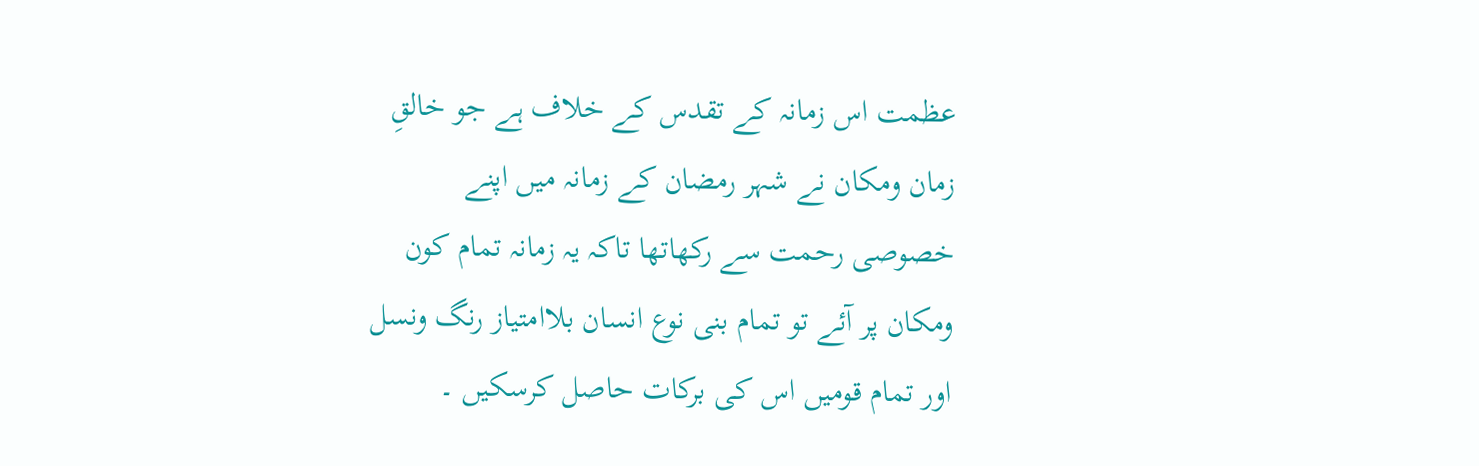عظمت اس زمانہ کے تقدس کے خلاف ہے جو خالقِ زمان ومکان نے شہر رمضان کے زمانہ میں اپنے خصوصی رحمت سے رکھاتھا تاکہ یہ زمانہ تمام کون ومکان پر آئے تو تمام بنی نوع انسان بلاامتیاز رنگ ونسل اور تمام قومیں اس کی برکات حاصل کرسکیں ۔